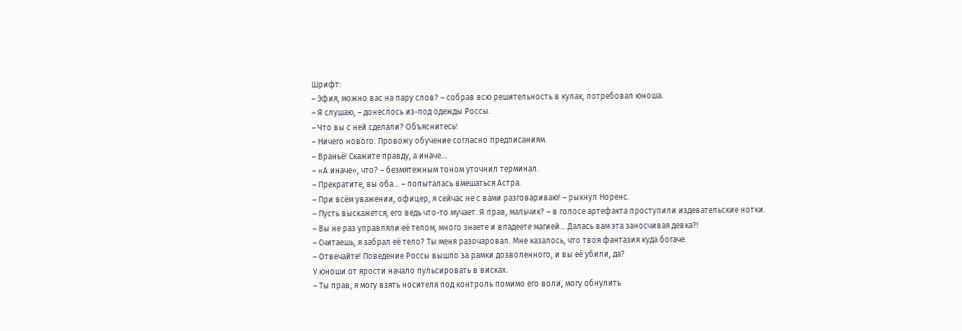Шрифт:
– Эфия, можно вас на пару слов? – собрав всю решительность в кулак, потребовал юноша.
– Я слушаю, – донеслось из-под одежды Россы.
– Что вы с ней сделали? Объяснитесь!
– Ничего нового. Провожу обучение согласно предписаниям.
– Враньё! Скажите правду, а иначе…
– «А иначе», что? – безмятежным тоном уточнил терминал.
– Прекратите, вы оба… – попыталась вмешаться Астра.
– При всём уважении, офицер, я сейчас не с вами разговариваю! – рыкнул Норенс.
– Пусть выскажется, его ведь что-то мучает. Я прав, мальчик? – в голосе артефакта проступили издевательские нотки.
– Вы не раз управляли её телом, много знаете и владеете магией… Далась вам эта заносчивая девка?!
– Считаешь, я забрал её тело? Ты меня разочаровал. Мне казалось, что твоя фантазия куда богаче.
– Отвечайте! Поведение Россы вышло за рамки дозволенного, и вы её убили, да?
У юноши от ярости начало пульсировать в висках.
– Ты прав, я могу взять носителя под контроль помимо его воли, могу обнулить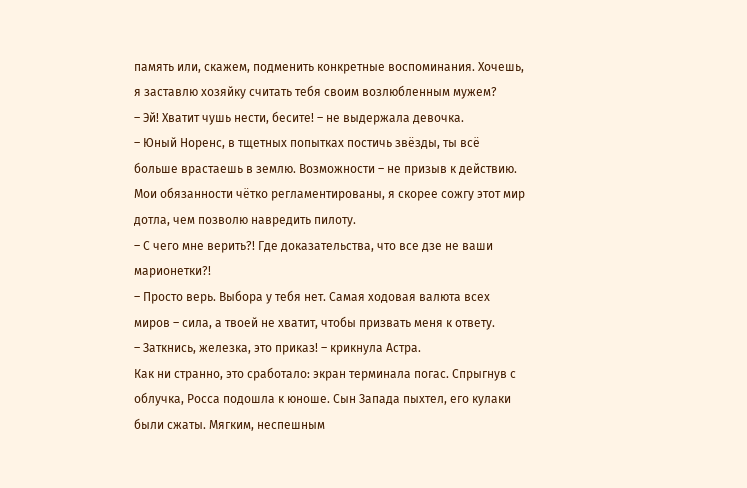память или, скажем, подменить конкретные воспоминания. Хочешь, я заставлю хозяйку считать тебя своим возлюбленным мужем?
– Эй! Хватит чушь нести, бесите! – не выдержала девочка.
– Юный Норенс, в тщетных попытках постичь звёзды, ты всё больше врастаешь в землю. Возможности – не призыв к действию. Мои обязанности чётко регламентированы, я скорее сожгу этот мир дотла, чем позволю навредить пилоту.
– С чего мне верить?! Где доказательства, что все дзе не ваши марионетки?!
– Просто верь. Выбора у тебя нет. Самая ходовая валюта всех миров – сила, а твоей не хватит, чтобы призвать меня к ответу.
– Заткнись, железка, это приказ! – крикнула Астра.
Как ни странно, это сработало: экран терминала погас. Спрыгнув с облучка, Росса подошла к юноше. Сын Запада пыхтел, его кулаки были сжаты. Мягким, неспешным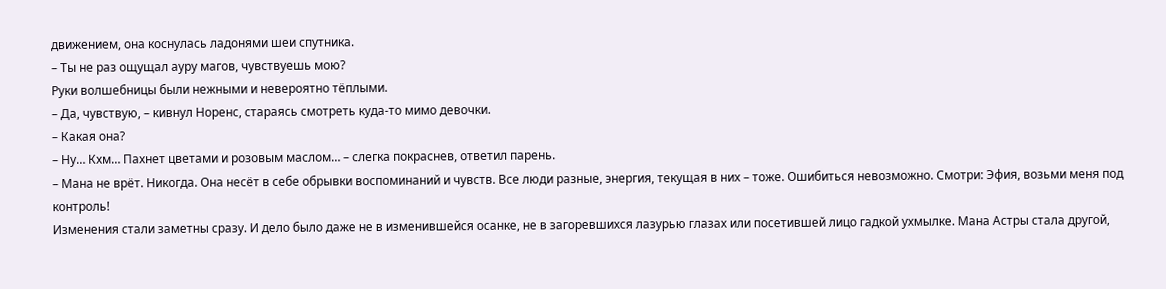движением, она коснулась ладонями шеи спутника.
– Ты не раз ощущал ауру магов, чувствуешь мою?
Руки волшебницы были нежными и невероятно тёплыми.
– Да, чувствую, – кивнул Норенс, стараясь смотреть куда-то мимо девочки.
– Какая она?
– Ну… Кхм… Пахнет цветами и розовым маслом… – слегка покраснев, ответил парень.
– Мана не врёт. Никогда. Она несёт в себе обрывки воспоминаний и чувств. Все люди разные, энергия, текущая в них – тоже. Ошибиться невозможно. Смотри: Эфия, возьми меня под контроль!
Изменения стали заметны сразу. И дело было даже не в изменившейся осанке, не в загоревшихся лазурью глазах или посетившей лицо гадкой ухмылке. Мана Астры стала другой,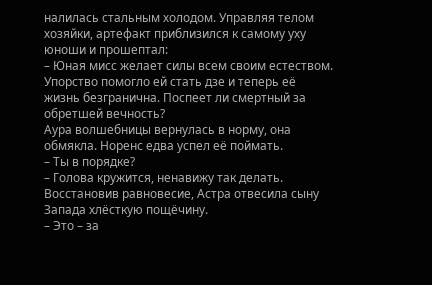налилась стальным холодом. Управляя телом хозяйки, артефакт приблизился к самому уху юноши и прошептал:
– Юная мисс желает силы всем своим естеством. Упорство помогло ей стать дзе и теперь её жизнь безгранична. Поспеет ли смертный за обретшей вечность?
Аура волшебницы вернулась в норму, она обмякла. Норенс едва успел её поймать.
– Ты в порядке?
– Голова кружится, ненавижу так делать.
Восстановив равновесие, Астра отвесила сыну Запада хлёсткую пощёчину.
– Это – за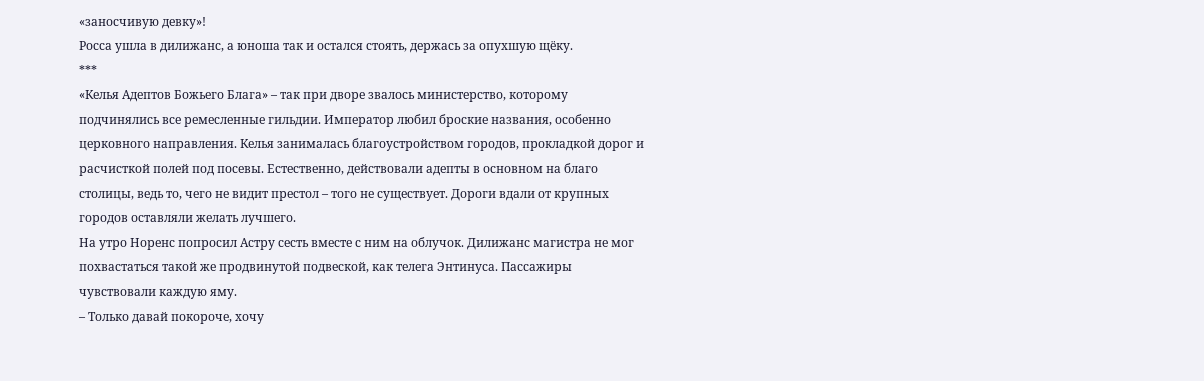«заносчивую девку»!
Росса ушла в дилижанс, а юноша так и остался стоять, держась за опухшую щёку.
***
«Келья Адептов Божьего Блага» – так при дворе звалось министерство, которому подчинялись все ремесленные гильдии. Император любил броские названия, особенно церковного направления. Келья занималась благоустройством городов, прокладкой дорог и расчисткой полей под посевы. Естественно, действовали адепты в основном на благо столицы, ведь то, чего не видит престол – того не существует. Дороги вдали от крупных городов оставляли желать лучшего.
На утро Норенс попросил Астру сесть вместе с ним на облучок. Дилижанс магистра не мог похвастаться такой же продвинутой подвеской, как телега Энтинуса. Пассажиры чувствовали каждую яму.
– Только давай покороче, хочу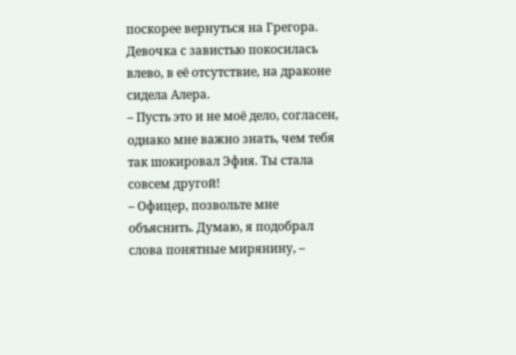поскорее вернуться на Грегора.
Девочка с завистью покосилась влево, в её отсутствие, на драконе сидела Алера.
– Пусть это и не моё дело, согласен, однако мне важно знать, чем тебя так шокировал Эфия. Ты стала совсем другой!
– Офицер, позвольте мне объяснить. Думаю, я подобрал слова понятные мирянину, –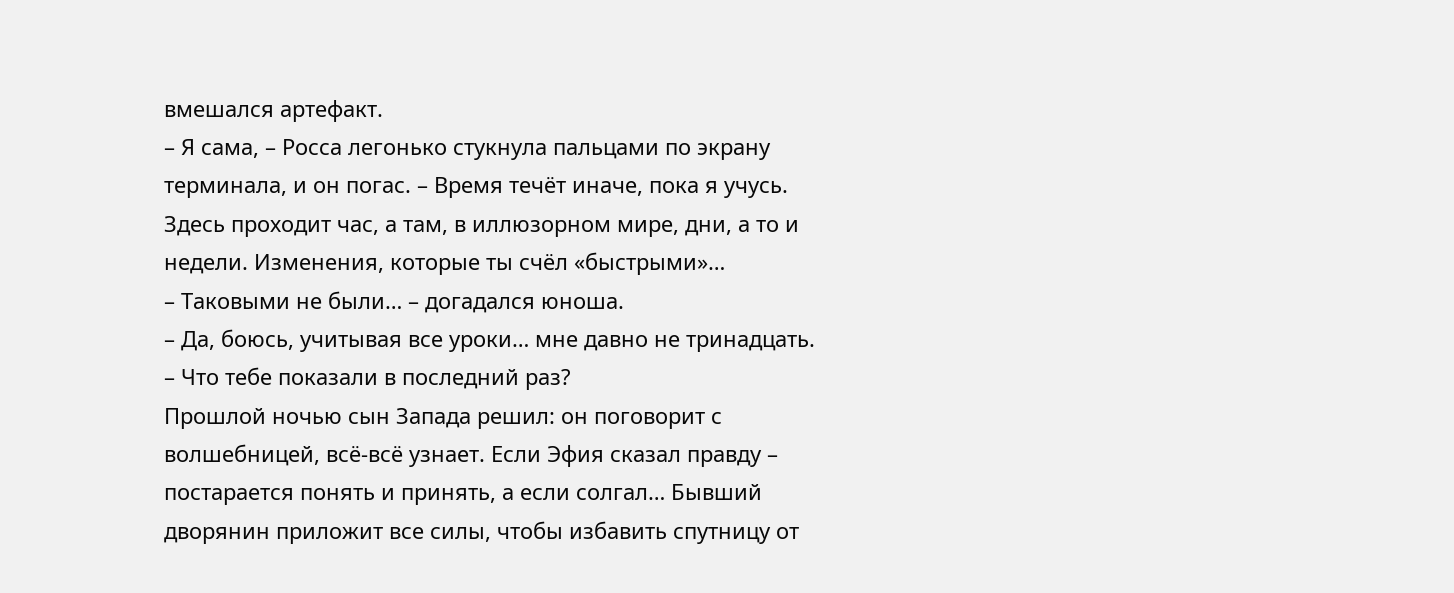вмешался артефакт.
– Я сама, – Росса легонько стукнула пальцами по экрану терминала, и он погас. – Время течёт иначе, пока я учусь. Здесь проходит час, а там, в иллюзорном мире, дни, а то и недели. Изменения, которые ты счёл «быстрыми»…
– Таковыми не были… – догадался юноша.
– Да, боюсь, учитывая все уроки… мне давно не тринадцать.
– Что тебе показали в последний раз?
Прошлой ночью сын Запада решил: он поговорит с волшебницей, всё-всё узнает. Если Эфия сказал правду – постарается понять и принять, а если солгал… Бывший дворянин приложит все силы, чтобы избавить спутницу от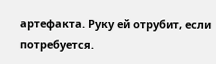артефакта. Руку ей отрубит, если потребуется.